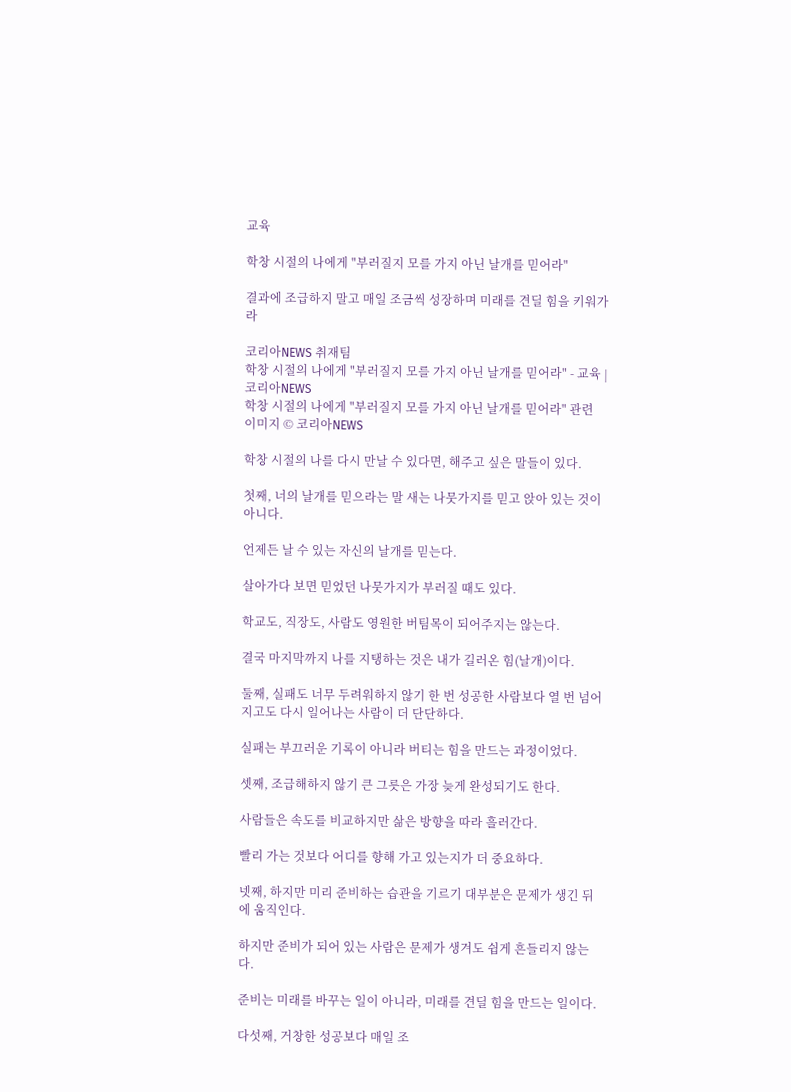교육

학창 시절의 나에게 "부러질지 모를 가지 아닌 날개를 믿어라"

결과에 조급하지 말고 매일 조금씩 성장하며 미래를 견딜 힘을 키워가라

코리아NEWS 취재팀
학창 시절의 나에게 "부러질지 모를 가지 아닌 날개를 믿어라" - 교육 | 코리아NEWS
학창 시절의 나에게 "부러질지 모를 가지 아닌 날개를 믿어라" 관련 이미지 © 코리아NEWS

학창 시절의 나를 다시 만날 수 있다면, 해주고 싶은 말들이 있다.

첫째, 너의 날개를 믿으라는 말 새는 나뭇가지를 믿고 앉아 있는 것이 아니다.

언제든 날 수 있는 자신의 날개를 믿는다.

살아가다 보면 믿었던 나뭇가지가 부러질 때도 있다.

학교도, 직장도, 사람도 영원한 버팀목이 되어주지는 않는다.

결국 마지막까지 나를 지탱하는 것은 내가 길러온 힘(날개)이다.

둘째, 실패도 너무 두려워하지 않기 한 번 성공한 사람보다 열 번 넘어지고도 다시 일어나는 사람이 더 단단하다.

실패는 부끄러운 기록이 아니라 버티는 힘을 만드는 과정이었다.

셋째, 조급해하지 않기 큰 그릇은 가장 늦게 완성되기도 한다.

사람들은 속도를 비교하지만 삶은 방향을 따라 흘러간다.

빨리 가는 것보다 어디를 향해 가고 있는지가 더 중요하다.

넷째, 하지만 미리 준비하는 습관을 기르기 대부분은 문제가 생긴 뒤에 움직인다.

하지만 준비가 되어 있는 사람은 문제가 생겨도 쉽게 흔들리지 않는다.

준비는 미래를 바꾸는 일이 아니라, 미래를 견딜 힘을 만드는 일이다.

다섯째, 거창한 성공보다 매일 조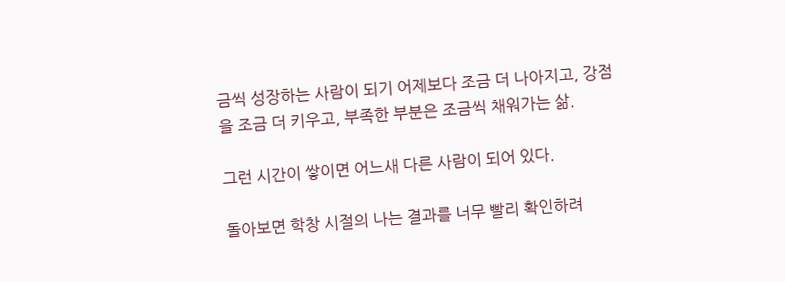금씩 성장하는 사람이 되기 어제보다 조금 더 나아지고, 강점을 조금 더 키우고, 부족한 부분은 조금씩 채워가는 삶.

그런 시간이 쌓이면 어느새 다른 사람이 되어 있다.

돌아보면 학창 시절의 나는 결과를 너무 빨리 확인하려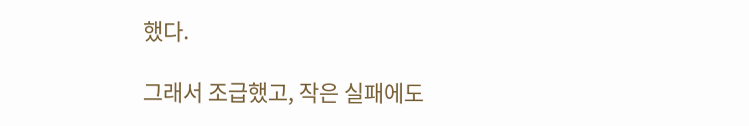했다.

그래서 조급했고, 작은 실패에도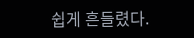쉽게 흔들렸다.